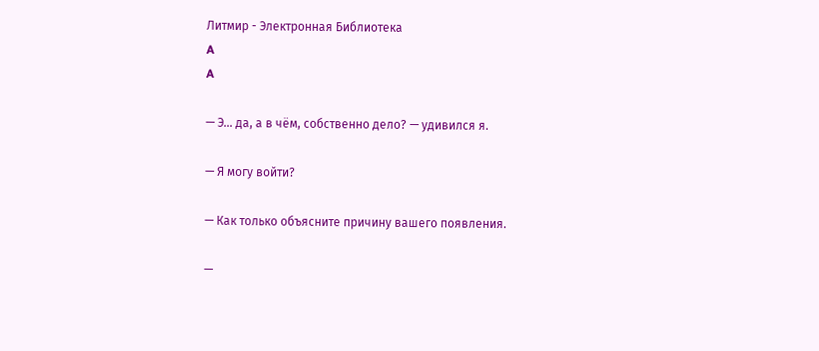Литмир - Электронная Библиотека
A
A

— Э… да, а в чём, собственно дело? — удивился я.

— Я могу войти?

— Как только объясните причину вашего появления.

—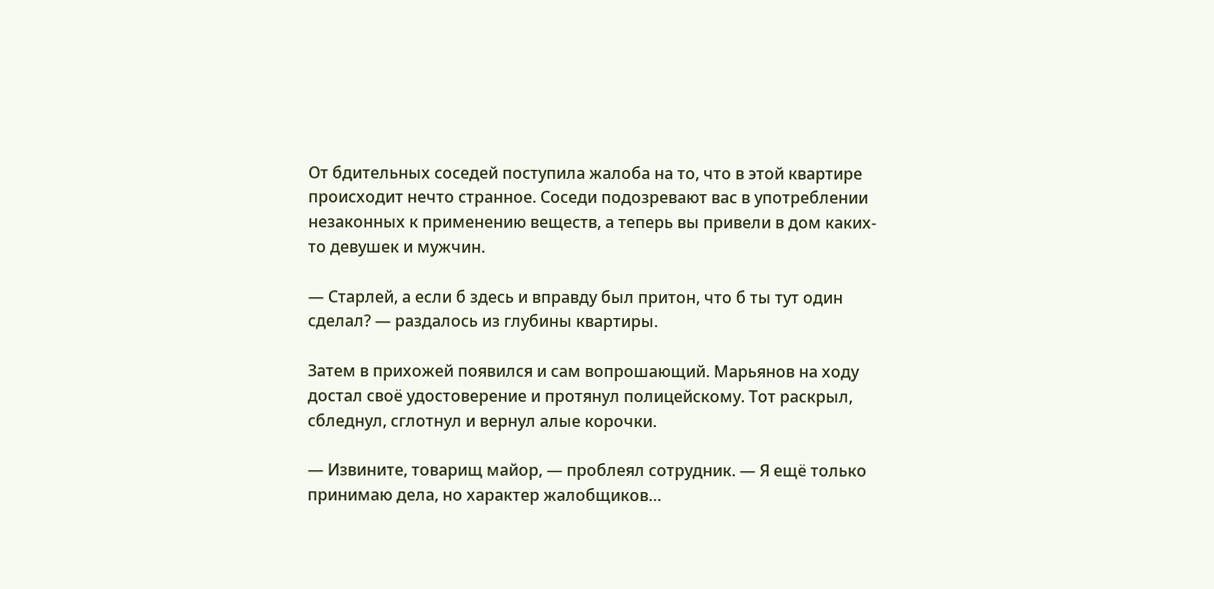От бдительных соседей поступила жалоба на то, что в этой квартире происходит нечто странное. Соседи подозревают вас в употреблении незаконных к применению веществ, а теперь вы привели в дом каких-то девушек и мужчин.

— Старлей, а если б здесь и вправду был притон, что б ты тут один сделал? — раздалось из глубины квартиры.

Затем в прихожей появился и сам вопрошающий. Марьянов на ходу достал своё удостоверение и протянул полицейскому. Тот раскрыл, сбледнул, сглотнул и вернул алые корочки.

— Извините, товарищ майор, — проблеял сотрудник. — Я ещё только принимаю дела, но характер жалобщиков…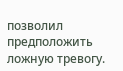позволил предположить ложную тревогу.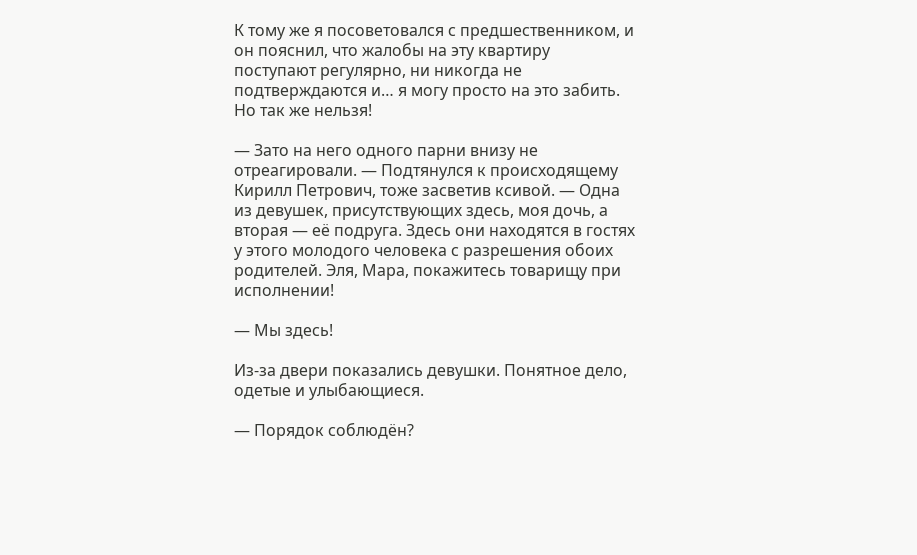К тому же я посоветовался с предшественником, и он пояснил, что жалобы на эту квартиру поступают регулярно, ни никогда не подтверждаются и… я могу просто на это забить. Но так же нельзя!

— Зато на него одного парни внизу не отреагировали. — Подтянулся к происходящему Кирилл Петрович, тоже засветив ксивой. — Одна из девушек, присутствующих здесь, моя дочь, а вторая — её подруга. Здесь они находятся в гостях у этого молодого человека с разрешения обоих родителей. Эля, Мара, покажитесь товарищу при исполнении!

— Мы здесь!

Из-за двери показались девушки. Понятное дело, одетые и улыбающиеся.

— Порядок соблюдён?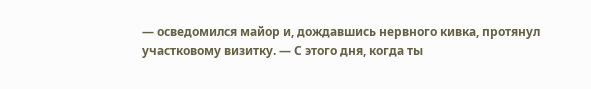— осведомился майор и, дождавшись нервного кивка, протянул участковому визитку. — С этого дня, когда ты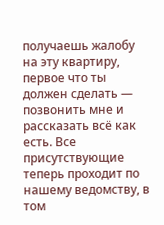получаешь жалобу на эту квартиру, первое что ты должен сделать — позвонить мне и рассказать всё как есть. Все присутствующие теперь проходит по нашему ведомству, в том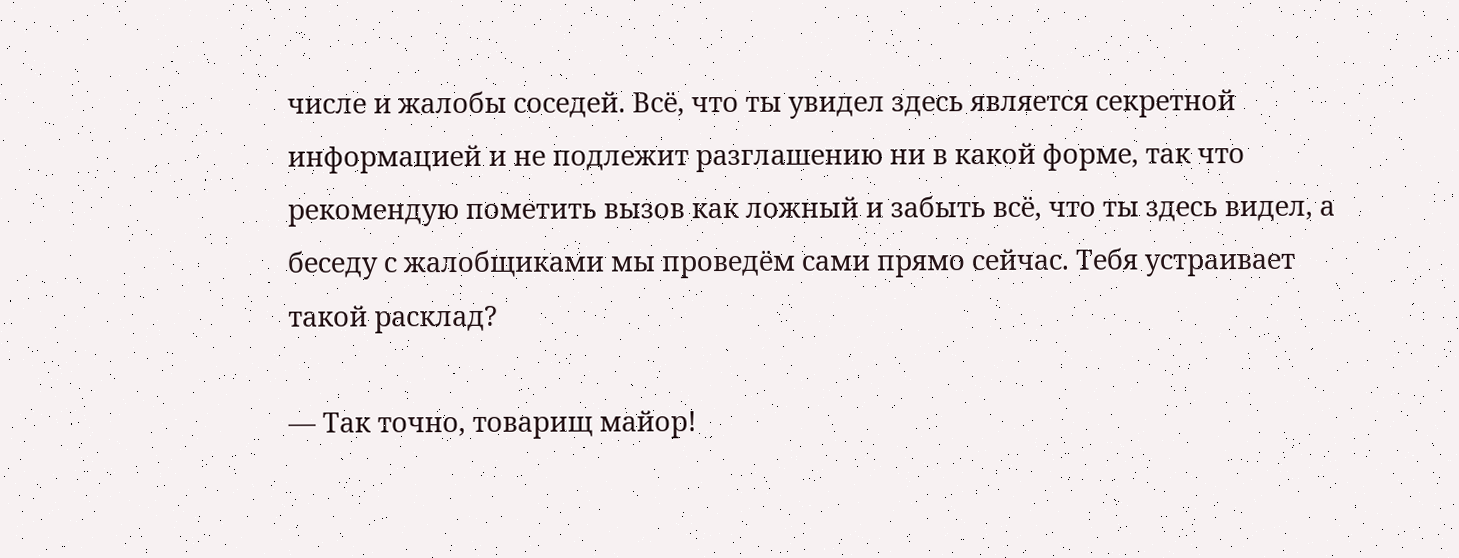числе и жалобы соседей. Всё, что ты увидел здесь является секретной информацией и не подлежит разглашению ни в какой форме, так что рекомендую пометить вызов как ложный и забыть всё, что ты здесь видел, а беседу с жалобщиками мы проведём сами прямо сейчас. Тебя устраивает такой расклад?

— Так точно, товарищ майор!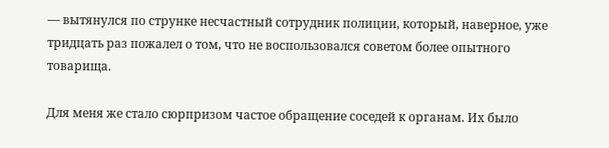— вытянулся по струнке несчастный сотрудник полиции, который, наверное, уже тридцать раз пожалел о том, что не воспользовался советом более опытного товарища.

Для меня же стало сюрпризом частое обращение соседей к органам. Их было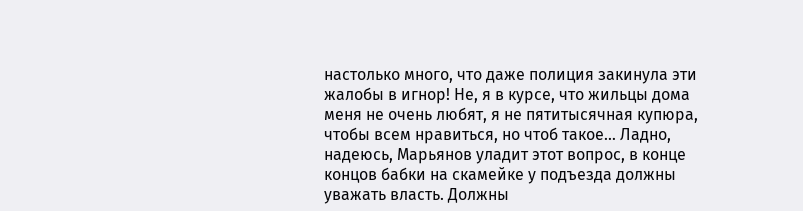настолько много, что даже полиция закинула эти жалобы в игнор! Не, я в курсе, что жильцы дома меня не очень любят, я не пятитысячная купюра, чтобы всем нравиться, но чтоб такое… Ладно, надеюсь, Марьянов уладит этот вопрос, в конце концов бабки на скамейке у подъезда должны уважать власть. Должны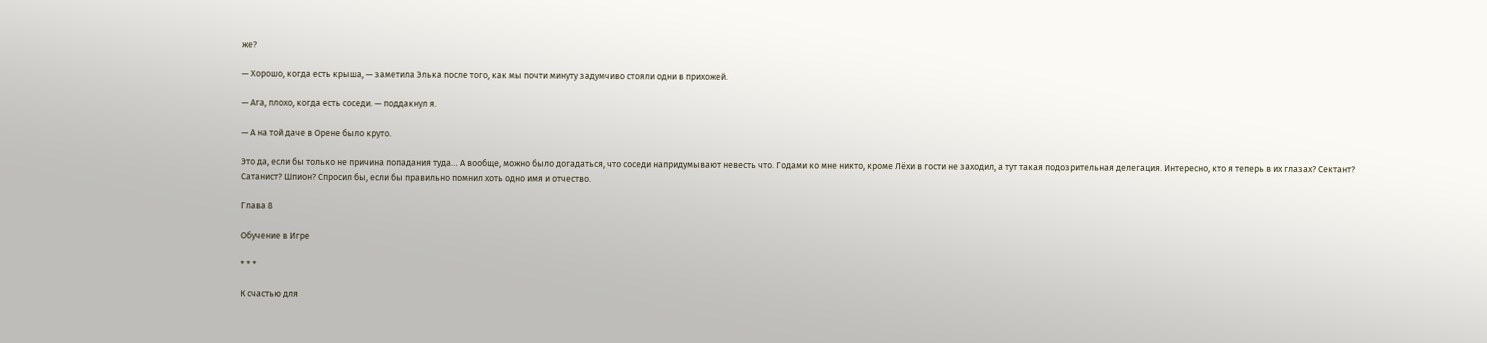же?

— Хорошо, когда есть крыша, — заметила Элька после того, как мы почти минуту задумчиво стояли одни в прихожей.

— Ага, плохо, когда есть соседи. — поддакнул я.

— А на той даче в Орене было круто.

Это да, если бы только не причина попадания туда… А вообще, можно было догадаться, что соседи напридумывают невесть что. Годами ко мне никто, кроме Лёхи в гости не заходил, а тут такая подозрительная делегация. Интересно, кто я теперь в их глазах? Сектант? Сатанист? Шпион? Спросил бы, если бы правильно помнил хоть одно имя и отчество.

Глава 8

Обучение в Игре

* * *

К счастью для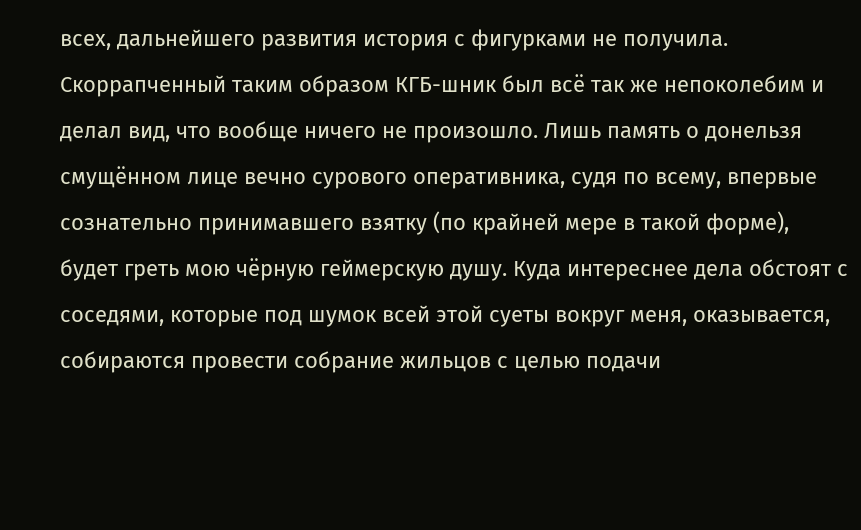всех, дальнейшего развития история с фигурками не получила. Скоррапченный таким образом КГБ-шник был всё так же непоколебим и делал вид, что вообще ничего не произошло. Лишь память о донельзя смущённом лице вечно сурового оперативника, судя по всему, впервые сознательно принимавшего взятку (по крайней мере в такой форме), будет греть мою чёрную геймерскую душу. Куда интереснее дела обстоят с соседями, которые под шумок всей этой суеты вокруг меня, оказывается, собираются провести собрание жильцов с целью подачи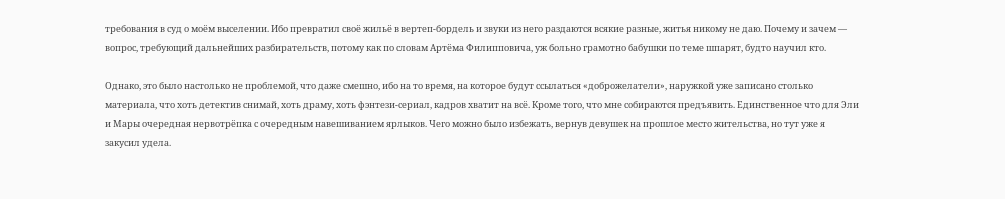требования в суд о моём выселении. Ибо превратил своё жильё в вертеп-бордель и звуки из него раздаются всякие разные, житья никому не даю. Почему и зачем — вопрос, требующий дальнейших разбирательств, потому как по словам Артёма Филипповича, уж больно грамотно бабушки по теме шпарят, будто научил кто.

Однако, это было настолько не проблемой, что даже смешно, ибо на то время, на которое будут ссылаться «доброжелатели», наружкой уже записано столько материала, что хоть детектив снимай, хоть драму, хоть фэнтези-сериал, кадров хватит на всё. Кроме того, что мне собираются предъявить. Единственное что для Эли и Мары очередная нервотрёпка с очередным навешиванием ярлыков. Чего можно было избежать, вернув девушек на прошлое место жительства, но тут уже я закусил удела.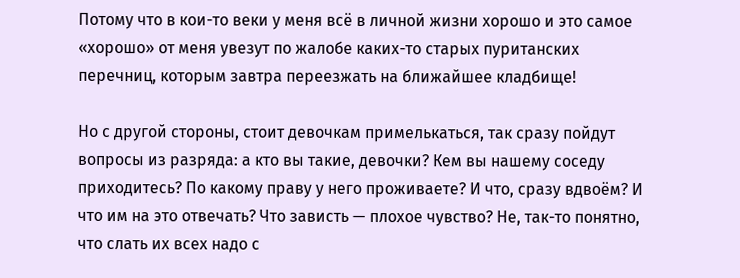Потому что в кои-то веки у меня всё в личной жизни хорошо и это самое «хорошо» от меня увезут по жалобе каких-то старых пуританских перечниц, которым завтра переезжать на ближайшее кладбище!

Но с другой стороны, стоит девочкам примелькаться, так сразу пойдут вопросы из разряда: а кто вы такие, девочки? Кем вы нашему соседу приходитесь? По какому праву у него проживаете? И что, сразу вдвоём? И что им на это отвечать? Что зависть — плохое чувство? Не, так-то понятно, что слать их всех надо с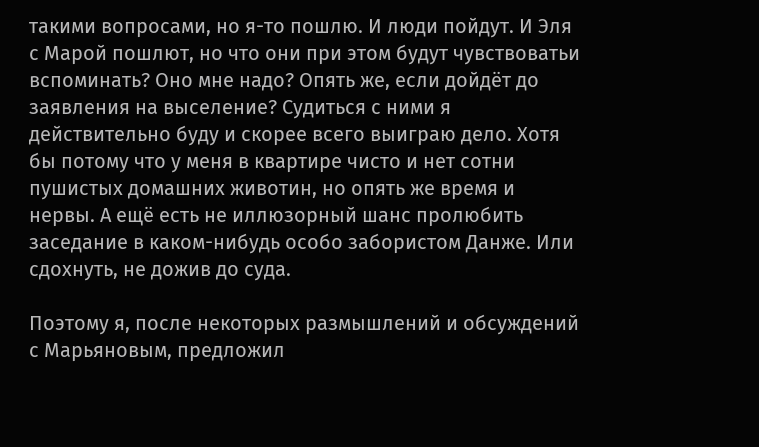такими вопросами, но я-то пошлю. И люди пойдут. И Эля с Марой пошлют, но что они при этом будут чувствоватьи вспоминать? Оно мне надо? Опять же, если дойдёт до заявления на выселение? Судиться с ними я действительно буду и скорее всего выиграю дело. Хотя бы потому что у меня в квартире чисто и нет сотни пушистых домашних животин, но опять же время и нервы. А ещё есть не иллюзорный шанс пролюбить заседание в каком-нибудь особо забористом Данже. Или сдохнуть, не дожив до суда.

Поэтому я, после некоторых размышлений и обсуждений с Марьяновым, предложил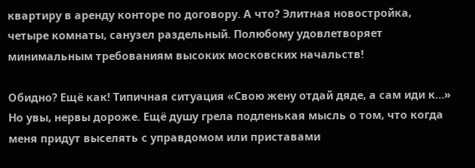квартиру в аренду конторе по договору. А что? Элитная новостройка, четыре комнаты, санузел раздельный. Полюбому удовлетворяет минимальным требованиям высоких московских начальств!

Обидно? Ещё как! Типичная ситуация «Свою жену отдай дяде, а сам иди к…» Но увы, нервы дороже. Ещё душу грела подленькая мысль о том, что когда меня придут выселять с управдомом или приставами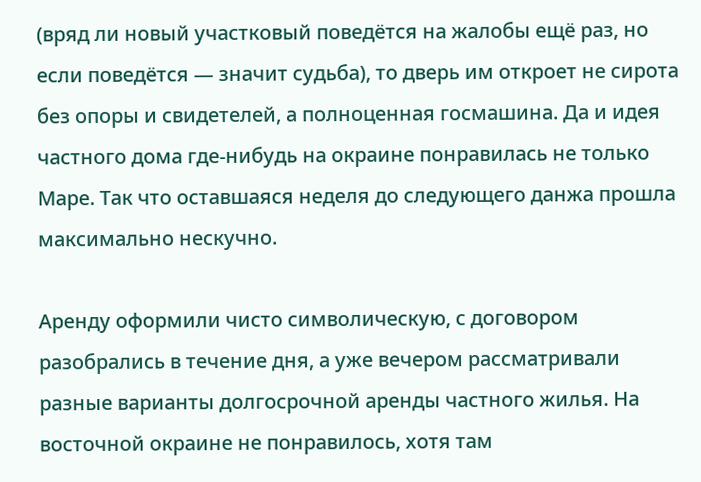(вряд ли новый участковый поведётся на жалобы ещё раз, но если поведётся — значит судьба), то дверь им откроет не сирота без опоры и свидетелей, а полноценная госмашина. Да и идея частного дома где-нибудь на окраине понравилась не только Маре. Так что оставшаяся неделя до следующего данжа прошла максимально нескучно.

Аренду оформили чисто символическую, с договором разобрались в течение дня, а уже вечером рассматривали разные варианты долгосрочной аренды частного жилья. На восточной окраине не понравилось, хотя там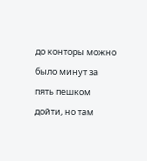до конторы можно было минут за пять пешком дойти, но там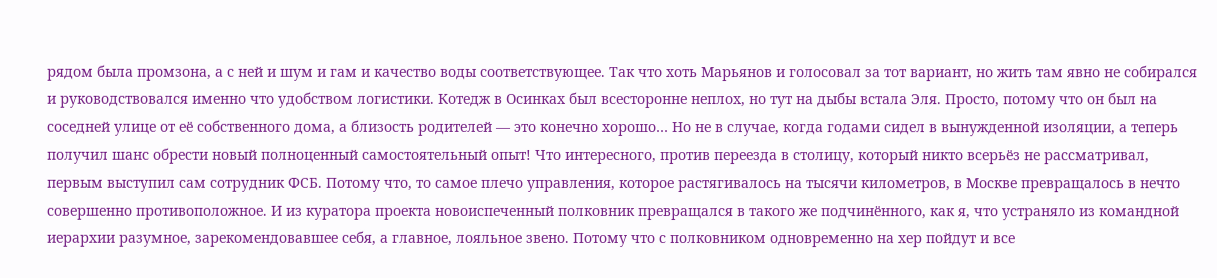рядом была промзона, а с ней и шум и гам и качество воды соответствующее. Так что хоть Марьянов и голосовал за тот вариант, но жить там явно не собирался и руководствовался именно что удобством логистики. Котедж в Осинках был всесторонне неплох, но тут на дыбы встала Эля. Просто, потому что он был на соседней улице от её собственного дома, а близость родителей — это конечно хорошо… Но не в случае, когда годами сидел в вынужденной изоляции, а теперь получил шанс обрести новый полноценный самостоятельный опыт! Что интересного, против переезда в столицу, который никто всерьёз не рассматривал, первым выступил сам сотрудник ФСБ. Потому что, то самое плечо управления, которое растягивалось на тысячи километров, в Москве превращалось в нечто совершенно противоположное. И из куратора проекта новоиспеченный полковник превращался в такого же подчинённого, как я, что устраняло из командной иерархии разумное, зарекомендовавшее себя, а главное, лояльное звено. Потому что с полковником одновременно на хер пойдут и все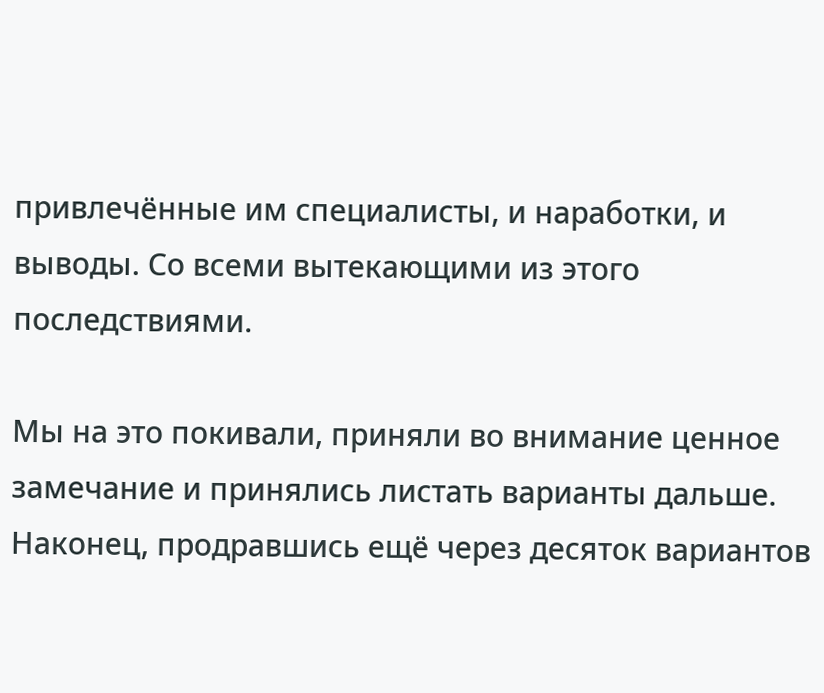привлечённые им специалисты, и наработки, и выводы. Со всеми вытекающими из этого последствиями.

Мы на это покивали, приняли во внимание ценное замечание и принялись листать варианты дальше. Наконец, продравшись ещё через десяток вариантов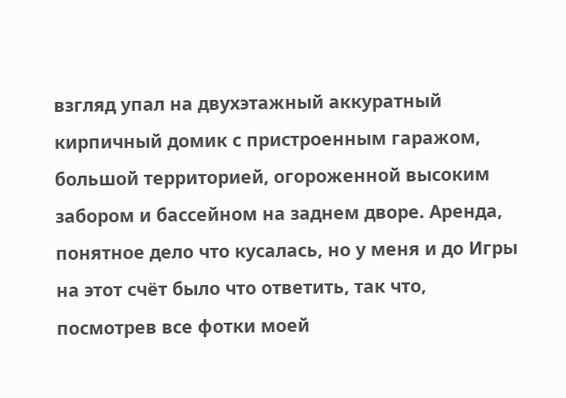взгляд упал на двухэтажный аккуратный кирпичный домик с пристроенным гаражом, большой территорией, огороженной высоким забором и бассейном на заднем дворе. Аренда, понятное дело что кусалась, но у меня и до Игры на этот счёт было что ответить, так что, посмотрев все фотки моей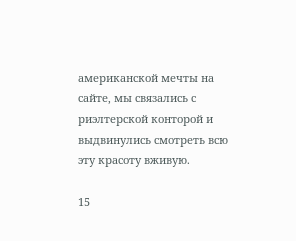американской мечты на сайте, мы связались с риэлтерской конторой и выдвинулись смотреть всю эту красоту вживую.

15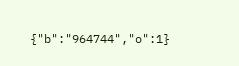{"b":"964744","o":1}